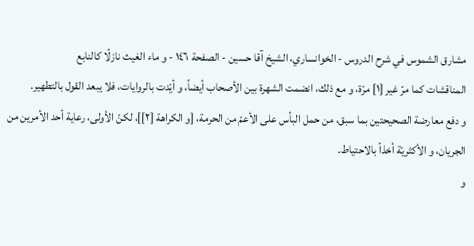مشارق الشموس في شرح الدروس - الخوانساري، الشيخ آقا حسين - الصفحة ١٤٦ - و ماء الغيث نازلًا كالنابع
المناقشات كما مرّ غير [١] مرّة، و مع ذلك، انضمت الشهرة بين الأصحاب أيضاً، و أيّدت بالروايات، فلا يبعد القول بالتطهير.
و دفع معارضة الصحيحتين بما سبق، من حمل البأس على الأعمّ من الحرمة، [و الكراهة [٢]]، لكنّ الأولى، رعاية أحد الأمرين من الجريان، و الأكثريّة أخذاً بالاحتياط.
و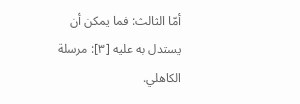أمّا الثالث: فما يمكن أن يستدل به عليه [٣]: مرسلة الكاهلي.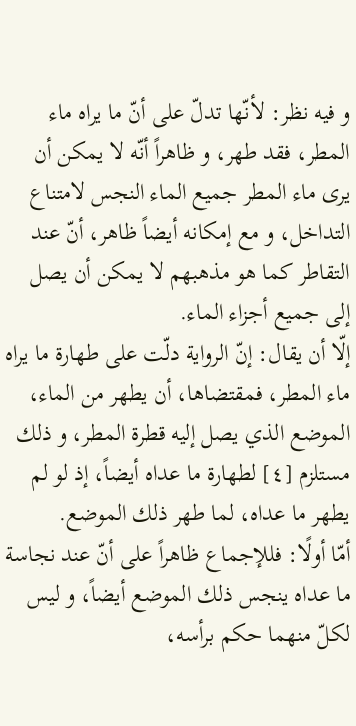و فيه نظر: لأنّها تدلّ على أنّ ما يراه ماء المطر، فقد طهر، و ظاهراً أنّه لا يمكن أن يرى ماء المطر جميع الماء النجس لامتناع التداخل، و مع إمكانه أيضاً ظاهر، أنّ عند التقاطر كما هو مذهبهم لا يمكن أن يصل إلى جميع أجزاء الماء.
إلّا أن يقال: إنّ الرواية دلّت على طهارة ما يراه ماء المطر، فمقتضاها، أن يطهر من الماء، الموضع الذي يصل إليه قطرة المطر، و ذلك مستلزم [٤] لطهارة ما عداه أيضاً، إذ لو لم يطهر ما عداه، لما طهر ذلك الموضع.
أمّا أولًا: فللإجماع ظاهراً على أنّ عند نجاسة ما عداه ينجس ذلك الموضع أيضاً، و ليس لكلّ منهما حكم برأسه،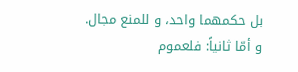بل حكمهما واحد، و للمنع مجال.
و أمّا ثانياً: فلعموم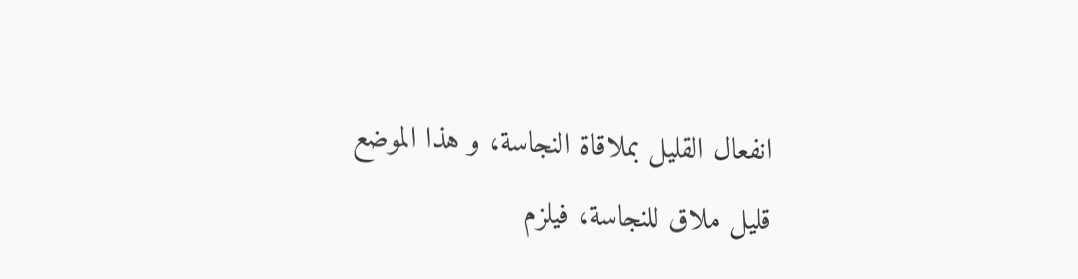انفعال القليل بملاقاة النجاسة، و هذا الموضع قليل ملاق للنجاسة، فيلزم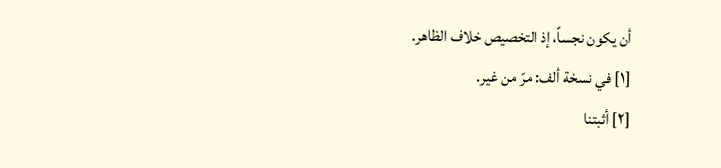أن يكون نجساً، إذ التخصيص خلاف الظاهر.
[١] في نسخة ألف: مرّ من غير.
[٢] أثبتنا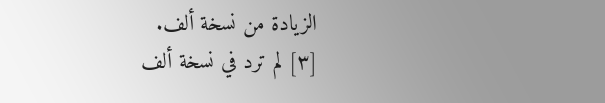الزيادة من نسخة ألف.
[٣] لم ترد في نسخة ألف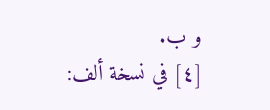و ب.
[٤] في نسخة ألف: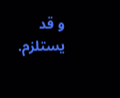و قد يستلزم.